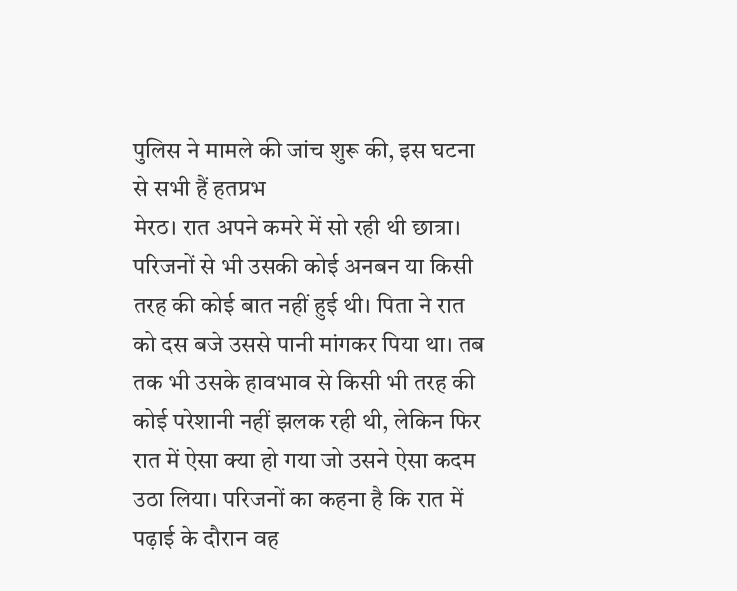पुलिस ने मामले की जांच शुरू की, इस घटना से सभी हैं हतप्रभ
मेरठ। रात अपने कमरे में सो रही थी छात्रा। परिजनों से भी उसकी कोई अनबन या किसी तरह की कोई बात नहीं हुई थी। पिता ने रात को दस बजे उससे पानी मांगकर पिया था। तब तक भी उसके हावभाव से किसी भी तरह की कोई परेशानी नहीं झलक रही थी, लेकिन फिर रात में ऐसा क्या हो गया जो उसने ऐसा कदम उठा लिया। परिजनों का कहना है कि रात में पढ़ाई के दौरान वह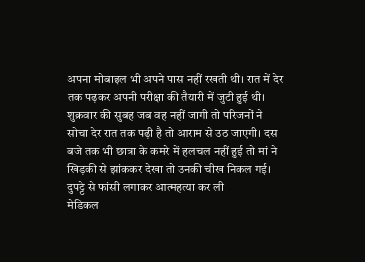अपना मोबाइल भी अपने पास नहीं रखती थी। रात में देर तक पढ़कर अपनी परीक्षा की तैयारी में जुटी हुई थी। शुक्रवार की सुबह जब वह नहीं जागी तो परिजनों ने सोचा देर रात तक पढ़ी है तो आराम से उठ जाएगी। दस बजे तक भी छात्रा के कमरे में हलचल नहीं हुई तो मां ने खिड़की से झांककर देखा तो उनकी चीख निकल गई।
दुपट्टे से फांसी लगाकर आत्महत्या कर ली
मेडिकल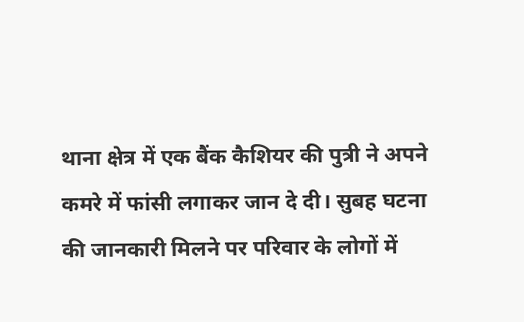थाना क्षेत्र में एक बैंक कैशियर की पुत्री ने अपने कमरे में फांसी लगाकर जान दे दी। सुबह घटना की जानकारी मिलने पर परिवार के लोगों में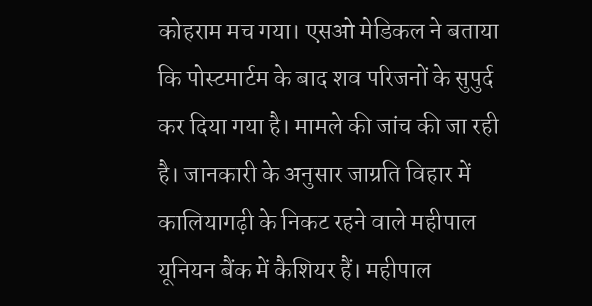कोहराम मच गया। एसओ मेडिकल ने बताया कि पोस्टमार्टम के बाद शव परिजनों के सुपुर्द कर दिया गया है। मामले की जांच की जा रही है। जानकारी के अनुसार जाग्रति विहार में कालियागढ़ी के निकट रहने वाले महीपाल यूनियन बैंक में कैशियर हैं। महीपाल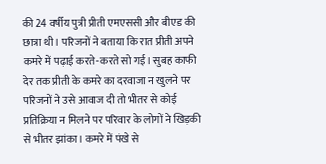की 24 वर्षीय पुत्री प्रीती एमएससी और बीएड की छात्रा थी। परिजनों ने बताया कि रात प्रीती अपने कमरे में पढ़ाई करते-करते सो गई। सुबह काफी देर तक प्रीती के कमरे का दरवाजा न खुलने पर परिजनों ने उसे आवाज दी तो भीतर से कोई प्रतिक्रिया न मिलने पर परिवार के लोगों ने खिड़की से भीतर झांका। कमरे में पंखे से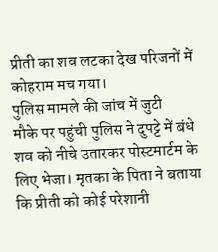प्रीती का शव लटका देख परिजनों में कोहराम मच गया।
पुलिस मामले की जांच में जुटी
मौके पर पहुंची पुलिस ने दुपट्टे में बंधे शव को नीचे उतारकर पोस्टमार्टम के लिए भेजा। मृतका के पिता ने बताया कि प्रीती को कोई परेशानी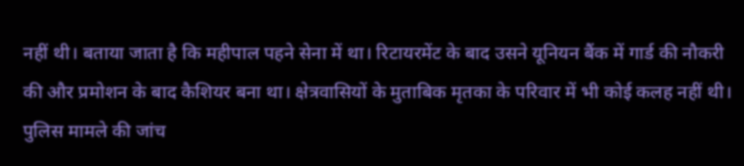नहीं थी। बताया जाता है कि महीपाल पहने सेना में था। रिटायरमेंट के बाद उसने यूनियन बैंक में गार्ड की नौकरी की और प्रमोशन के बाद कैशियर बना था। क्षेत्रवासियों के मुताबिक मृतका के परिवार में भी कोई कलह नहीं थी। पुलिस मामले की जांच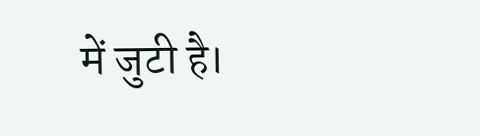में जुटी है।